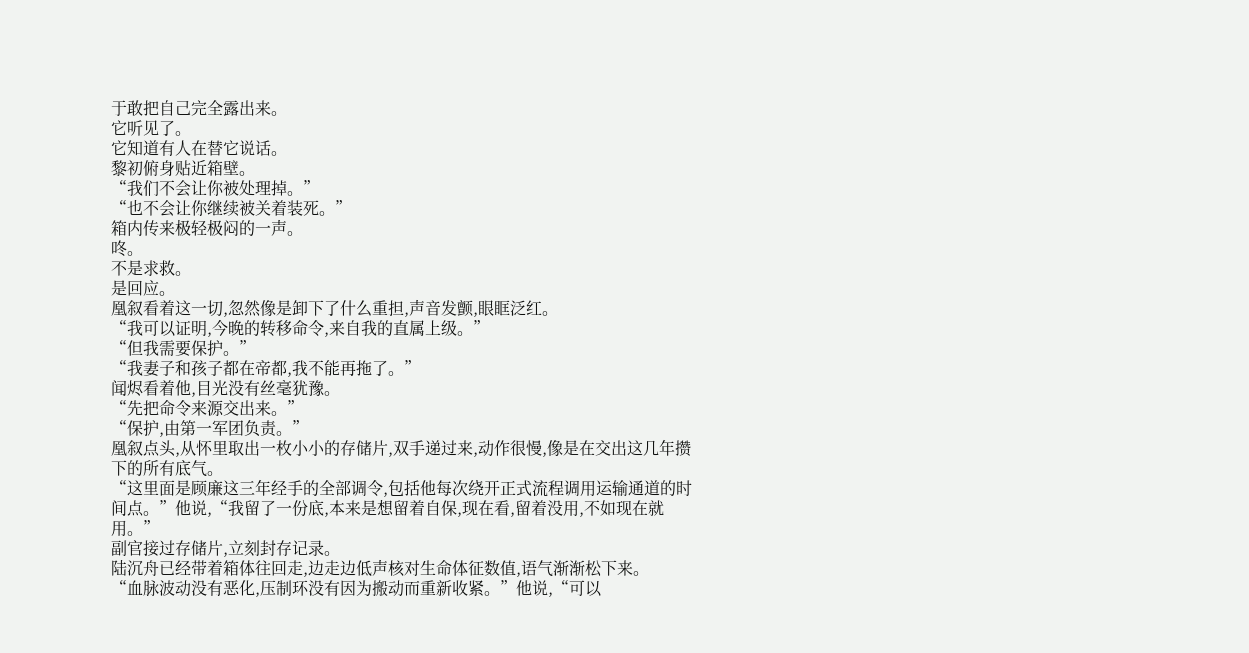于敢把自己完全露出来。
它听见了。
它知道有人在替它说话。
黎初俯身贴近箱壁。
“我们不会让你被处理掉。”
“也不会让你继续被关着装死。”
箱内传来极轻极闷的一声。
咚。
不是求救。
是回应。
凰叙看着这一切,忽然像是卸下了什么重担,声音发颤,眼眶泛红。
“我可以证明,今晚的转移命令,来自我的直属上级。”
“但我需要保护。”
“我妻子和孩子都在帝都,我不能再拖了。”
闻烬看着他,目光没有丝毫犹豫。
“先把命令来源交出来。”
“保护,由第一军团负责。”
凰叙点头,从怀里取出一枚小小的存储片,双手递过来,动作很慢,像是在交出这几年攒下的所有底气。
“这里面是顾廉这三年经手的全部调令,包括他每次绕开正式流程调用运输通道的时间点。”他说,“我留了一份底,本来是想留着自保,现在看,留着没用,不如现在就用。”
副官接过存储片,立刻封存记录。
陆沉舟已经带着箱体往回走,边走边低声核对生命体征数值,语气渐渐松下来。
“血脉波动没有恶化,压制环没有因为搬动而重新收紧。”他说,“可以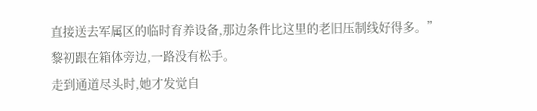直接送去军属区的临时育养设备,那边条件比这里的老旧压制线好得多。”
黎初跟在箱体旁边,一路没有松手。
走到通道尽头时,她才发觉自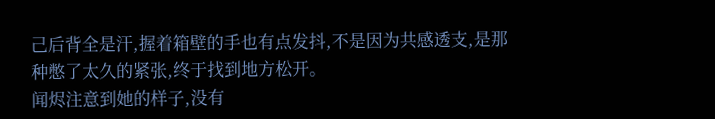己后背全是汗,握着箱壁的手也有点发抖,不是因为共感透支,是那种憋了太久的紧张,终于找到地方松开。
闻烬注意到她的样子,没有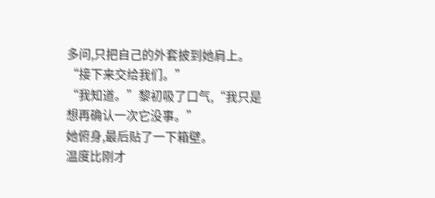多问,只把自己的外套披到她肩上。
“接下来交给我们。”
“我知道。”黎初吸了口气,“我只是想再确认一次它没事。”
她俯身,最后贴了一下箱壁。
温度比刚才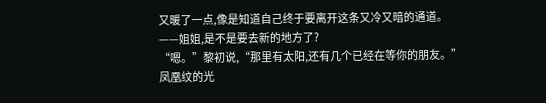又暖了一点,像是知道自己终于要离开这条又冷又暗的通道。
——姐姐,是不是要去新的地方了?
“嗯。”黎初说,“那里有太阳,还有几个已经在等你的朋友。”
凤凰纹的光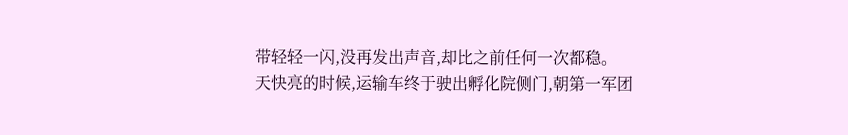带轻轻一闪,没再发出声音,却比之前任何一次都稳。
天快亮的时候,运输车终于驶出孵化院侧门,朝第一军团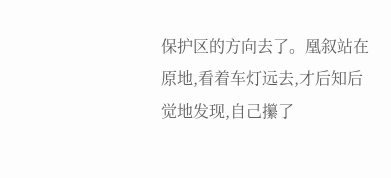保护区的方向去了。凰叙站在原地,看着车灯远去,才后知后觉地发现,自己攥了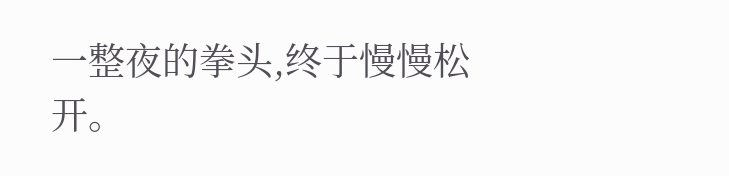一整夜的拳头,终于慢慢松开。